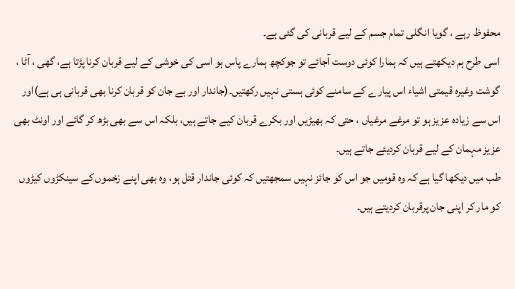محفوظ رہے ، گویا انگلی تمام جسم کے لیے قربانی کی گئی ہے۔
اسی طرح ہم دیکھتے ہیں کہ ہمارا کوئی دوست آجائے تو جوکچھ ہمارے پاس ہو اسی کی خوشی کے لیے قربان کرنا پڑتا ہے، گھی ، آٹا ، گوشت وغیرہ قیمتی اشیاء اس پیارے کے سامنے کوئی ہستی نہیں رکھتیں۔(جاندار اور بے جان کو قربان کرنا بھی قربانی ہی ہے)اور اس سے زیادہ عزیز ہو تو مرغے مرغیاں ، حتی کہ بھیڑیں اور بکرے قربان کیے جاتے ہیں، بلکہ اس سے بھی بڑھ کر گائے اور اونٹ بھی عزیز مہمان کے لیے قربان کردیئے جاتے ہیں۔
طب میں دیکھا گیا ہے کہ وہ قومیں جو اس کو جائز نہیں سمجھتیں کہ کوئی جاندار قتل ہو، وہ بھی اپنے زخموں کے سینکڑوں کیڑوں کو مار کر اپنی جان پرقربان کردیتے ہیں۔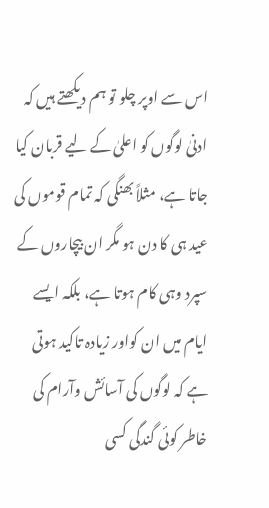اس سے اوپر چلو تو ہم دیکھتے ہیں کہ ادنیٰ لوگوں کو اعلیٰ کے لیے قربان کیا جاتا ہے، مثلاً بھنگی کہ تمام قوموں کی عید ہی کا دن ہو مگر ان بیچاروں کے سپرد وہی کام ہوتا ہے، بلکہ ایسے ایام میں ان کواور زیادہ تاکید ہوتی ہے کہ لوگوں کی آسائش وآرام کی خاطر کوئی گندگی کسی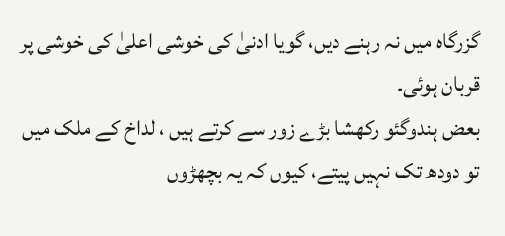گزرگاہ میں نہ رہنے دیں، گویا ادنیٰ کی خوشی اعلیٰ کی خوشی پر قربان ہوئی۔
بعض ہندوگئو رکھشا بڑے زور سے کرتے ہیں ، لداخ کے ملک میں تو دودھ تک نہیں پیتے، کیوں کہ یہ بچھڑوں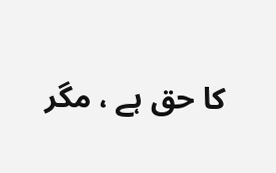کا حق ہے ، مگر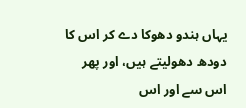یہاں ہندو دھوکا دے کر اس کا دودھ دھولیتے ہیں، اور پھر اس سے اور اس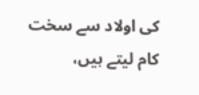کی اولاد سے سخت کام لیتے ہیں،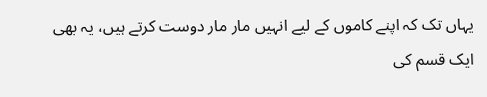یہاں تک کہ اپنے کاموں کے لیے انہیں مار مار دوست کرتے ہیں، یہ بھی ایک قسم کی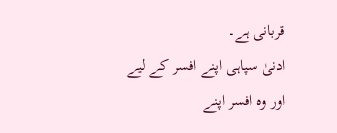قربانی ہے۔
ادنیٰ سپاہی اپنے افسر کے لیے اور وہ افسر اپنے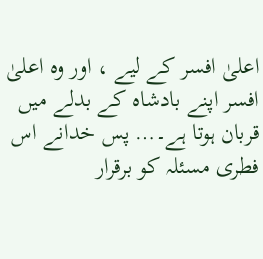اعلیٰ افسر کے لیے ، اور وہ اعلیٰ افسر اپنے بادشاہ کے بدلے میں قربان ہوتا ہے۔… پس خدانے اس فطری مسئلہ کو برقرار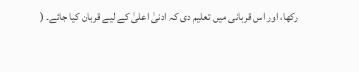رکھا، اور اس قربانی میں تعلیم دی کہ ادنیٰ اعلیٰ کے لیے قربان کیا جائے۔ (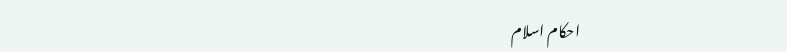احکام اسلام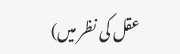عقل کی نظر میں)